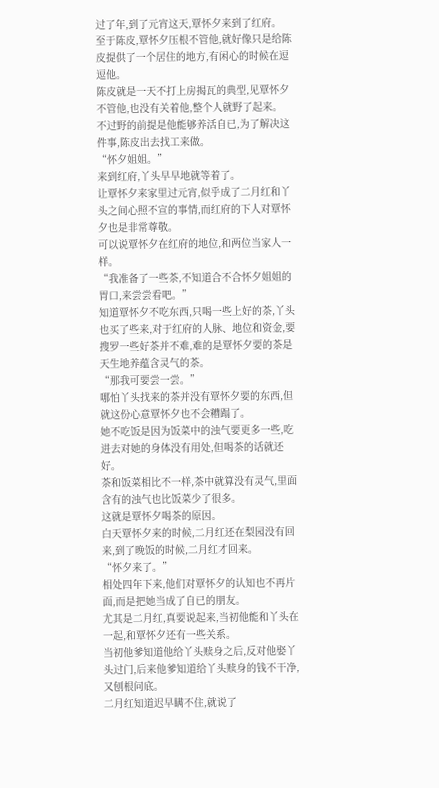过了年,到了元宵这天,覃怀夕来到了红府。
至于陈皮,覃怀夕压根不管他,就好像只是给陈皮提供了一个居住的地方,有闲心的时候在逗逗他。
陈皮就是一天不打上房揭瓦的典型,见覃怀夕不管他,也没有关着他,整个人就野了起来。
不过野的前提是他能够养活自已,为了解决这件事,陈皮出去找工来做。
“怀夕姐姐。”
来到红府,丫头早早地就等着了。
让覃怀夕来家里过元宵,似乎成了二月红和丫头之间心照不宣的事情,而红府的下人对覃怀夕也是非常尊敬。
可以说覃怀夕在红府的地位,和两位当家人一样。
“我准备了一些茶,不知道合不合怀夕姐姐的胃口,来尝尝看吧。”
知道覃怀夕不吃东西,只喝一些上好的茶,丫头也买了些来,对于红府的人脉、地位和资金,要搜罗一些好茶并不难,难的是覃怀夕要的茶是天生地养蕴含灵气的茶。
“那我可要尝一尝。”
哪怕丫头找来的茶并没有覃怀夕要的东西,但就这份心意覃怀夕也不会糟蹋了。
她不吃饭是因为饭菜中的浊气要更多一些,吃进去对她的身体没有用处,但喝茶的话就还好。
茶和饭菜相比不一样,茶中就算没有灵气,里面含有的浊气也比饭菜少了很多。
这就是覃怀夕喝茶的原因。
白天覃怀夕来的时候,二月红还在梨园没有回来,到了晚饭的时候,二月红才回来。
“怀夕来了。”
相处四年下来,他们对覃怀夕的认知也不再片面,而是把她当成了自已的朋友。
尤其是二月红,真要说起来,当初他能和丫头在一起,和覃怀夕还有一些关系。
当初他爹知道他给丫头赎身之后,反对他娶丫头过门,后来他爹知道给丫头赎身的钱不干净,又刨根问底。
二月红知道迟早瞒不住,就说了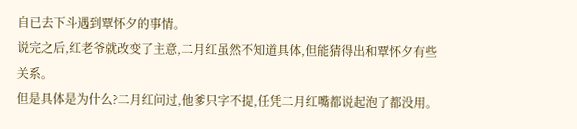自已去下斗遇到覃怀夕的事情。
说完之后,红老爷就改变了主意,二月红虽然不知道具体,但能猜得出和覃怀夕有些关系。
但是具体是为什么?二月红问过,他爹只字不提,任凭二月红嘴都说起泡了都没用。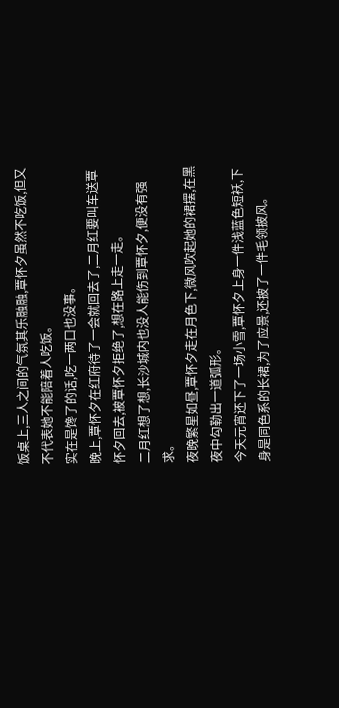饭桌上,三人之间的气氛其乐融融,覃怀夕虽然不吃饭,但又不代表她不能陪着人吃饭。
实在是馋了的话,吃一两口也没事。
晚上,覃怀夕在红府待了一会就回去了,二月红要叫车送覃怀夕回去,被覃怀夕拒绝了,想在路上走一走。
二月红想了想,长沙城内也没人能伤到覃怀夕,便没有强求。
夜晚繁星如昼,覃怀夕走在月色下,微风吹起她的裙摆,在黑夜中勾勒出一道弧形。
今天元宵还下了一场小雪,覃怀夕上身一件浅蓝色短袄,下身是同色系的长裙,为了应景,还披了一件毛领披风。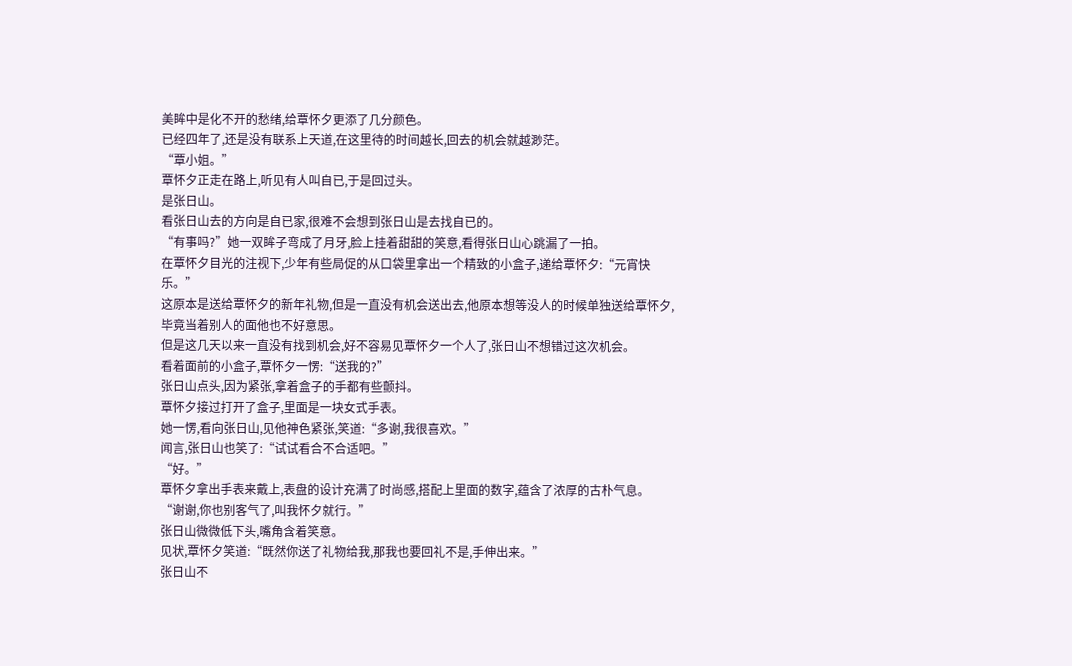美眸中是化不开的愁绪,给覃怀夕更添了几分颜色。
已经四年了,还是没有联系上天道,在这里待的时间越长,回去的机会就越渺茫。
“覃小姐。”
覃怀夕正走在路上,听见有人叫自已,于是回过头。
是张日山。
看张日山去的方向是自已家,很难不会想到张日山是去找自已的。
“有事吗?”她一双眸子弯成了月牙,脸上挂着甜甜的笑意,看得张日山心跳漏了一拍。
在覃怀夕目光的注视下,少年有些局促的从口袋里拿出一个精致的小盒子,递给覃怀夕:“元宵快乐。”
这原本是送给覃怀夕的新年礼物,但是一直没有机会送出去,他原本想等没人的时候单独送给覃怀夕,毕竟当着别人的面他也不好意思。
但是这几天以来一直没有找到机会,好不容易见覃怀夕一个人了,张日山不想错过这次机会。
看着面前的小盒子,覃怀夕一愣:“送我的?”
张日山点头,因为紧张,拿着盒子的手都有些颤抖。
覃怀夕接过打开了盒子,里面是一块女式手表。
她一愣,看向张日山,见他神色紧张,笑道:“多谢,我很喜欢。”
闻言,张日山也笑了:“试试看合不合适吧。”
“好。”
覃怀夕拿出手表来戴上,表盘的设计充满了时尚感,搭配上里面的数字,蕴含了浓厚的古朴气息。
“谢谢,你也别客气了,叫我怀夕就行。”
张日山微微低下头,嘴角含着笑意。
见状,覃怀夕笑道:“既然你送了礼物给我,那我也要回礼不是,手伸出来。”
张日山不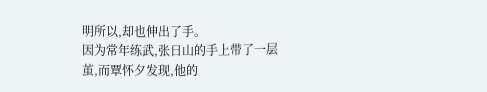明所以,却也伸出了手。
因为常年练武,张日山的手上带了一层茧,而覃怀夕发现,他的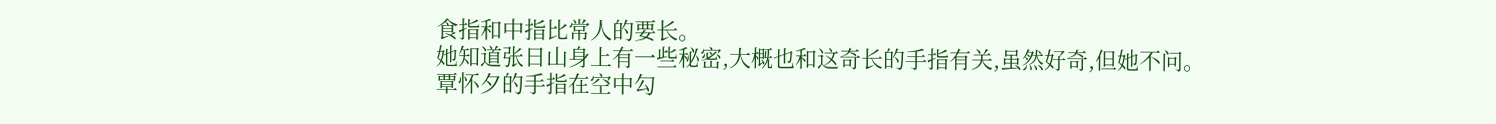食指和中指比常人的要长。
她知道张日山身上有一些秘密,大概也和这奇长的手指有关,虽然好奇,但她不问。
覃怀夕的手指在空中勾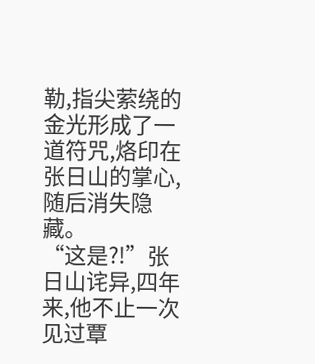勒,指尖萦绕的金光形成了一道符咒,烙印在张日山的掌心,随后消失隐藏。
“这是?!”张日山诧异,四年来,他不止一次见过覃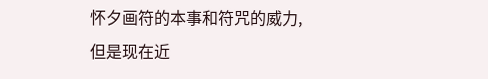怀夕画符的本事和符咒的威力,但是现在近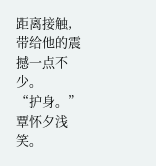距离接触,带给他的震撼一点不少。
“护身。”覃怀夕浅笑。